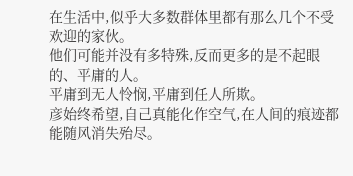在生活中,似乎大多数群体里都有那么几个不受欢迎的家伙。
他们可能并没有多特殊,反而更多的是不起眼的、平庸的人。
平庸到无人怜悯,平庸到任人所欺。
彦始终希望,自己真能化作空气,在人间的痕迹都能随风消失殆尽。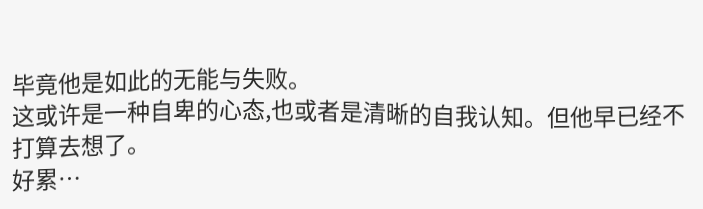毕竟他是如此的无能与失败。
这或许是一种自卑的心态,也或者是清晰的自我认知。但他早已经不打算去想了。
好累…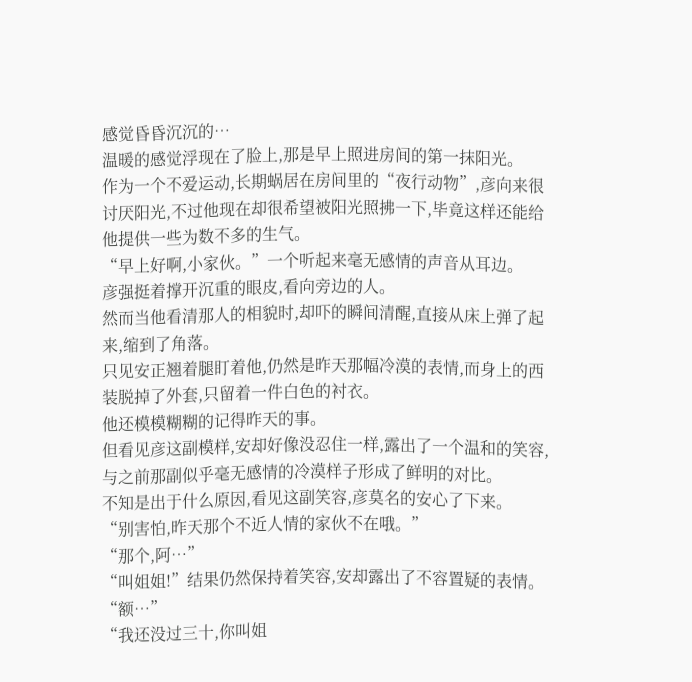感觉昏昏沉沉的…
温暖的感觉浮现在了脸上,那是早上照进房间的第一抹阳光。
作为一个不爱运动,长期蜗居在房间里的“夜行动物”,彦向来很讨厌阳光,不过他现在却很希望被阳光照拂一下,毕竟这样还能给他提供一些为数不多的生气。
“早上好啊,小家伙。”一个听起来毫无感情的声音从耳边。
彦强挺着撑开沉重的眼皮,看向旁边的人。
然而当他看清那人的相貌时,却吓的瞬间清醒,直接从床上弹了起来,缩到了角落。
只见安正翘着腿盯着他,仍然是昨天那幅冷漠的表情,而身上的西装脱掉了外套,只留着一件白色的衬衣。
他还模模糊糊的记得昨天的事。
但看见彦这副模样,安却好像没忍住一样,露出了一个温和的笑容,与之前那副似乎毫无感情的冷漠样子形成了鲜明的对比。
不知是出于什么原因,看见这副笑容,彦莫名的安心了下来。
“别害怕,昨天那个不近人情的家伙不在哦。”
“那个,阿…”
“叫姐姐!”结果仍然保持着笑容,安却露出了不容置疑的表情。
“额…”
“我还没过三十,你叫姐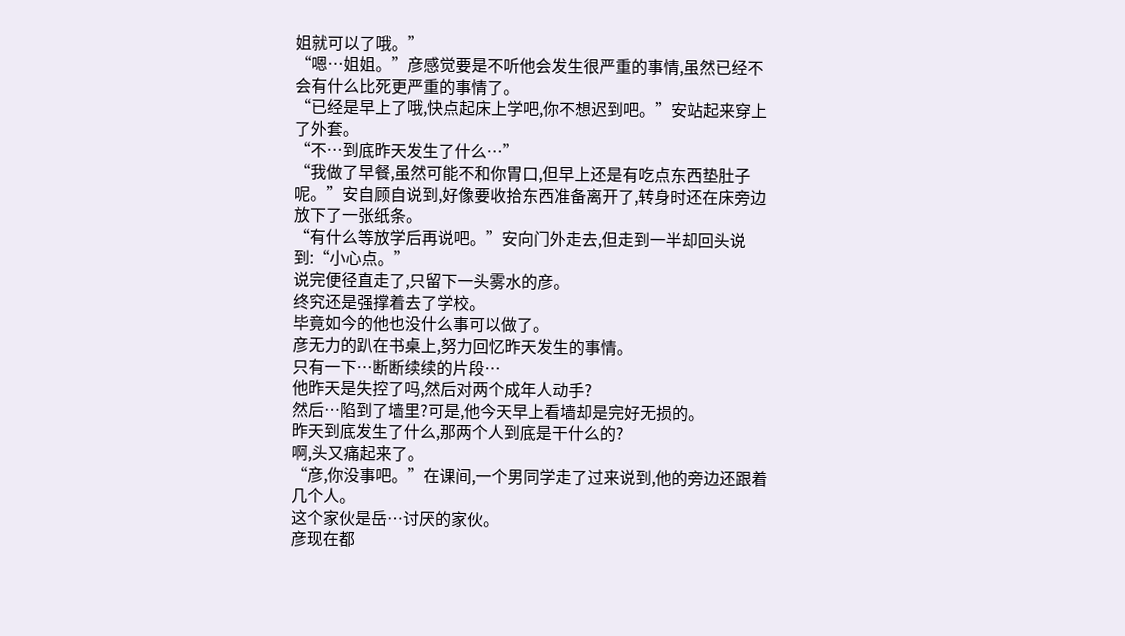姐就可以了哦。”
“嗯…姐姐。”彦感觉要是不听他会发生很严重的事情,虽然已经不会有什么比死更严重的事情了。
“已经是早上了哦,快点起床上学吧,你不想迟到吧。”安站起来穿上了外套。
“不…到底昨天发生了什么…”
“我做了早餐,虽然可能不和你胃口,但早上还是有吃点东西垫肚子呢。”安自顾自说到,好像要收拾东西准备离开了,转身时还在床旁边放下了一张纸条。
“有什么等放学后再说吧。”安向门外走去,但走到一半却回头说到:“小心点。”
说完便径直走了,只留下一头雾水的彦。
终究还是强撑着去了学校。
毕竟如今的他也没什么事可以做了。
彦无力的趴在书桌上,努力回忆昨天发生的事情。
只有一下…断断续续的片段…
他昨天是失控了吗,然后对两个成年人动手?
然后…陷到了墙里?可是,他今天早上看墙却是完好无损的。
昨天到底发生了什么,那两个人到底是干什么的?
啊,头又痛起来了。
“彦,你没事吧。”在课间,一个男同学走了过来说到,他的旁边还跟着几个人。
这个家伙是岳…讨厌的家伙。
彦现在都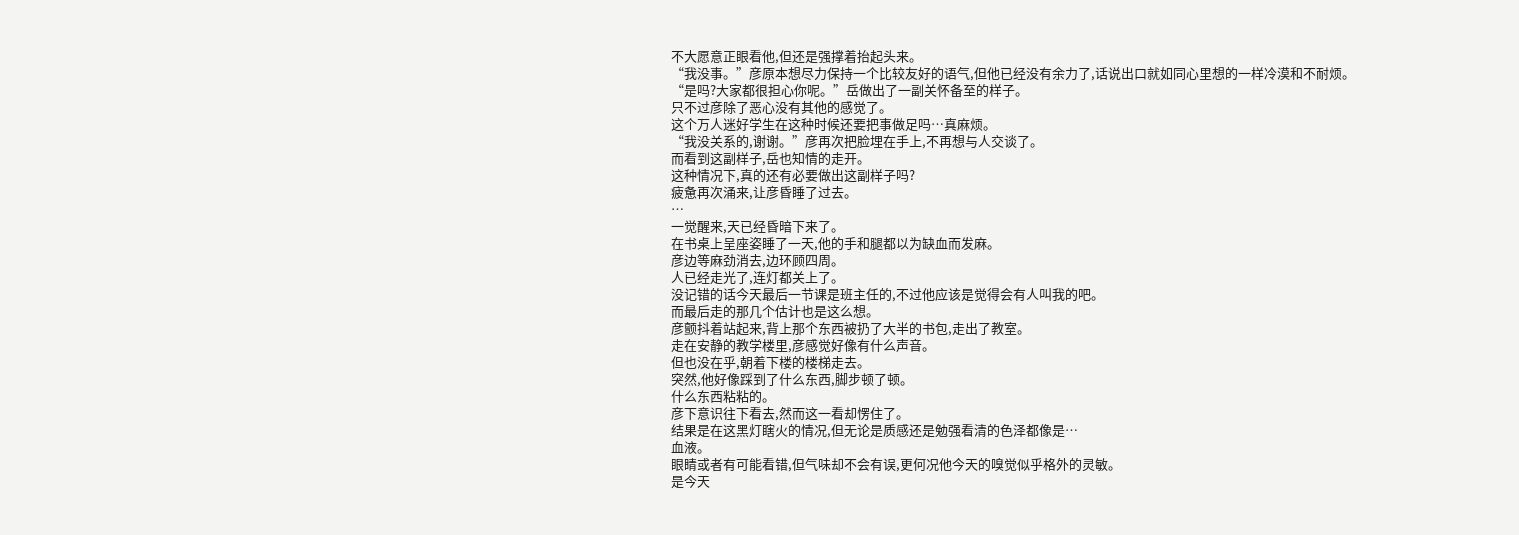不大愿意正眼看他,但还是强撑着抬起头来。
“我没事。”彦原本想尽力保持一个比较友好的语气,但他已经没有余力了,话说出口就如同心里想的一样冷漠和不耐烦。
“是吗?大家都很担心你呢。”岳做出了一副关怀备至的样子。
只不过彦除了恶心没有其他的感觉了。
这个万人迷好学生在这种时候还要把事做足吗…真麻烦。
“我没关系的,谢谢。”彦再次把脸埋在手上,不再想与人交谈了。
而看到这副样子,岳也知情的走开。
这种情况下,真的还有必要做出这副样子吗?
疲惫再次涌来,让彦昏睡了过去。
…
一觉醒来,天已经昏暗下来了。
在书桌上呈座姿睡了一天,他的手和腿都以为缺血而发麻。
彦边等麻劲消去,边环顾四周。
人已经走光了,连灯都关上了。
没记错的话今天最后一节课是班主任的,不过他应该是觉得会有人叫我的吧。
而最后走的那几个估计也是这么想。
彦颤抖着站起来,背上那个东西被扔了大半的书包,走出了教室。
走在安静的教学楼里,彦感觉好像有什么声音。
但也没在乎,朝着下楼的楼梯走去。
突然,他好像踩到了什么东西,脚步顿了顿。
什么东西粘粘的。
彦下意识往下看去,然而这一看却愣住了。
结果是在这黑灯瞎火的情况,但无论是质感还是勉强看清的色泽都像是…
血液。
眼睛或者有可能看错,但气味却不会有误,更何况他今天的嗅觉似乎格外的灵敏。
是今天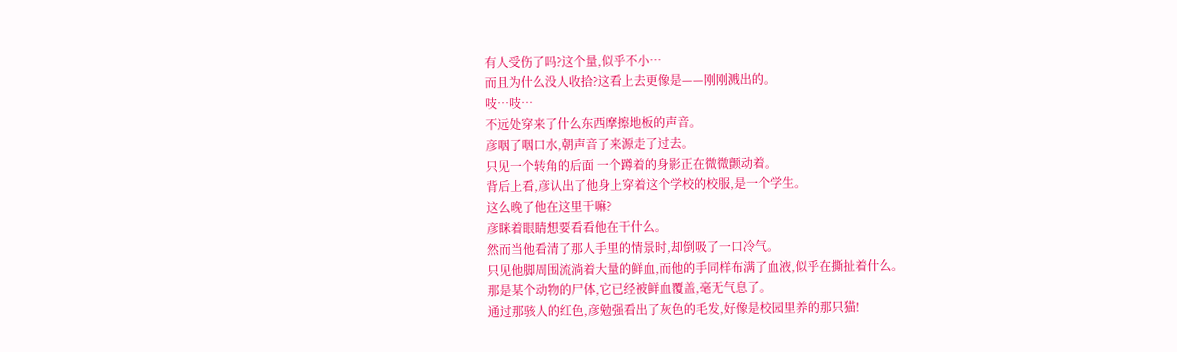有人受伤了吗?这个量,似乎不小…
而且为什么没人收拾?这看上去更像是——刚刚溅出的。
吱…吱…
不远处穿来了什么东西摩擦地板的声音。
彦咽了咽口水,朝声音了来源走了过去。
只见一个转角的后面 一个蹲着的身影正在微微颤动着。
背后上看,彦认出了他身上穿着这个学校的校服,是一个学生。
这么晚了他在这里干嘛?
彦眯着眼睛想要看看他在干什么。
然而当他看清了那人手里的情景时,却倒吸了一口冷气。
只见他脚周围流淌着大量的鲜血,而他的手同样布满了血液,似乎在撕扯着什么。
那是某个动物的尸体,它已经被鲜血覆盖,毫无气息了。
通过那骇人的红色,彦勉强看出了灰色的毛发,好像是校园里养的那只猫!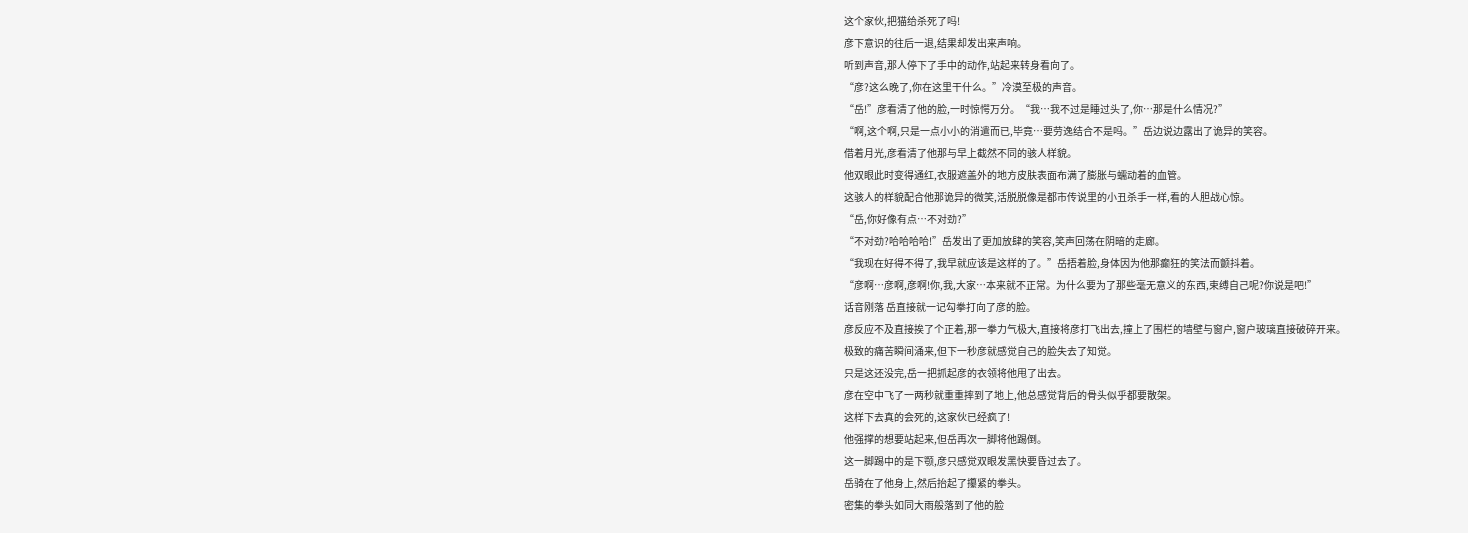这个家伙,把猫给杀死了吗!
彦下意识的往后一退,结果却发出来声响。
听到声音,那人停下了手中的动作,站起来转身看向了。
“彦?这么晚了,你在这里干什么。”冷漠至极的声音。
“岳!”彦看清了他的脸,一时惊愕万分。“我…我不过是睡过头了,你…那是什么情况?”
“啊,这个啊,只是一点小小的消遣而已,毕竟…要劳逸结合不是吗。”岳边说边露出了诡异的笑容。
借着月光,彦看清了他那与早上截然不同的骇人样貌。
他双眼此时变得通红,衣服遮盖外的地方皮肤表面布满了膨胀与蠕动着的血管。
这骇人的样貌配合他那诡异的微笑,活脱脱像是都市传说里的小丑杀手一样,看的人胆战心惊。
“岳,你好像有点…不对劲?”
“不对劲?哈哈哈哈!”岳发出了更加放肆的笑容,笑声回荡在阴暗的走廊。
“我现在好得不得了,我早就应该是这样的了。”岳捂着脸,身体因为他那癫狂的笑法而颤抖着。
“彦啊…彦啊,彦啊!你,我,大家…本来就不正常。为什么要为了那些毫无意义的东西,束缚自己呢?你说是吧!”
话音刚落 岳直接就一记勾拳打向了彦的脸。
彦反应不及直接挨了个正着,那一拳力气极大,直接将彦打飞出去,撞上了围栏的墙壁与窗户,窗户玻璃直接破碎开来。
极致的痛苦瞬间涌来,但下一秒彦就感觉自己的脸失去了知觉。
只是这还没完,岳一把抓起彦的衣领将他甩了出去。
彦在空中飞了一两秒就重重摔到了地上,他总感觉背后的骨头似乎都要散架。
这样下去真的会死的,这家伙已经疯了!
他强撑的想要站起来,但岳再次一脚将他踢倒。
这一脚踢中的是下颚,彦只感觉双眼发黑快要昏过去了。
岳骑在了他身上,然后抬起了攥紧的拳头。
密集的拳头如同大雨般落到了他的脸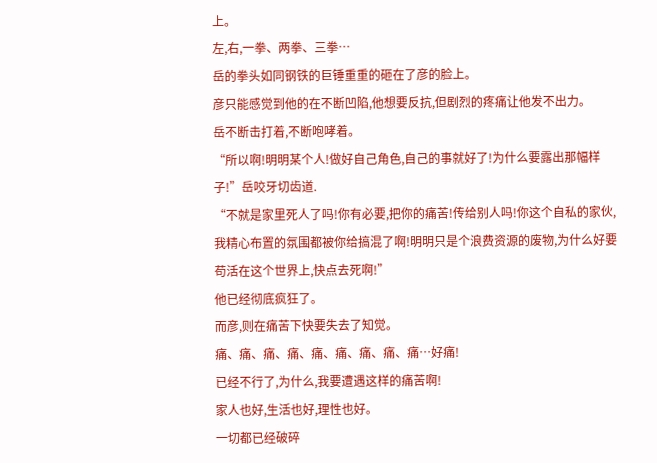上。
左,右,一拳、两拳、三拳…
岳的拳头如同钢铁的巨锤重重的砸在了彦的脸上。
彦只能感觉到他的在不断凹陷,他想要反抗,但剧烈的疼痛让他发不出力。
岳不断击打着,不断咆哮着。
“所以啊!明明某个人!做好自己角色,自己的事就好了!为什么要露出那幅样子!”岳咬牙切齿道.
“不就是家里死人了吗!你有必要,把你的痛苦!传给别人吗!你这个自私的家伙,我精心布置的氛围都被你给搞混了啊!明明只是个浪费资源的废物,为什么好要苟活在这个世界上,快点去死啊!”
他已经彻底疯狂了。
而彦,则在痛苦下快要失去了知觉。
痛、痛、痛、痛、痛、痛、痛、痛、痛…好痛!
已经不行了,为什么,我要遭遇这样的痛苦啊!
家人也好,生活也好,理性也好。
一切都已经破碎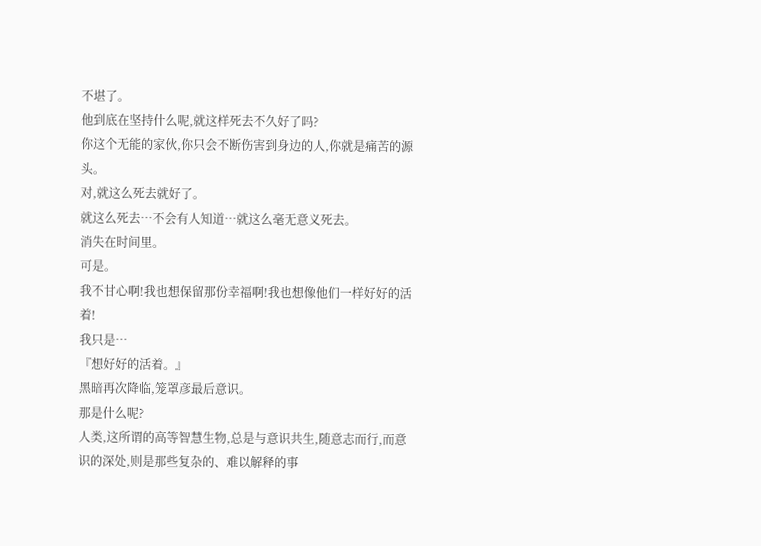不堪了。
他到底在坚持什么呢,就这样死去不久好了吗?
你这个无能的家伙,你只会不断伤害到身边的人,你就是痛苦的源头。
对,就这么死去就好了。
就这么死去…不会有人知道…就这么毫无意义死去。
消失在时间里。
可是。
我不甘心啊!我也想保留那份幸福啊!我也想像他们一样好好的活着!
我只是…
『想好好的活着。』
黑暗再次降临,笼罩彦最后意识。
那是什么呢?
人类,这所谓的高等智慧生物,总是与意识共生,随意志而行,而意识的深处,则是那些复杂的、难以解释的事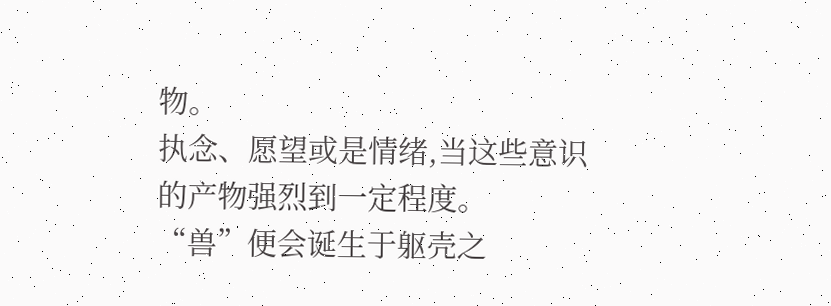物。
执念、愿望或是情绪,当这些意识的产物强烈到一定程度。
“兽”便会诞生于躯壳之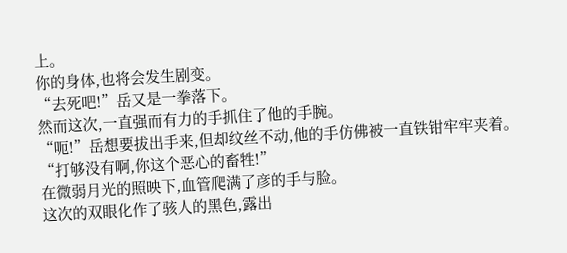上。
你的身体,也将会发生剧变。
“去死吧!”岳又是一拳落下。
然而这次,一直强而有力的手抓住了他的手腕。
“呃!”岳想要拔出手来,但却纹丝不动,他的手仿佛被一直铁钳牢牢夹着。
“打够没有啊,你这个恶心的畜牲!”
在微弱月光的照映下,血管爬满了彦的手与脸。
这次的双眼化作了骇人的黑色,露出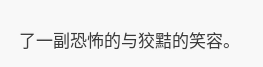了一副恐怖的与狡黠的笑容。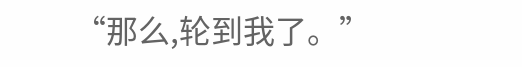“那么,轮到我了。”